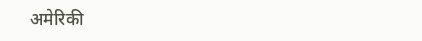अमेरिकी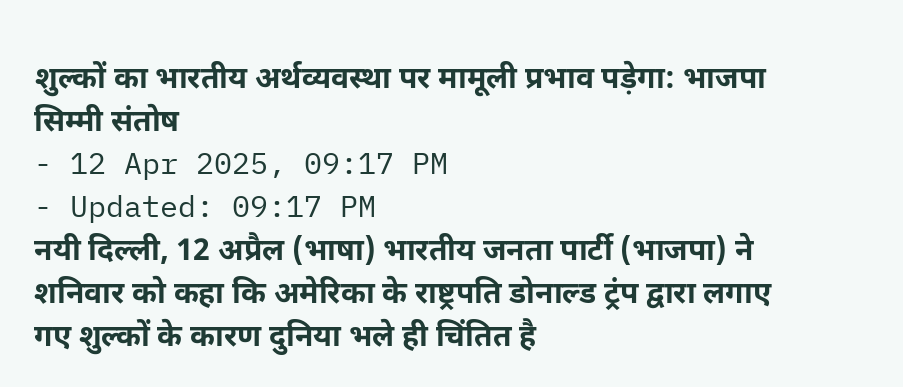शुल्कों का भारतीय अर्थव्यवस्था पर मामूली प्रभाव पड़ेगा: भाजपा
सिम्मी संतोष
- 12 Apr 2025, 09:17 PM
- Updated: 09:17 PM
नयी दिल्ली, 12 अप्रैल (भाषा) भारतीय जनता पार्टी (भाजपा) ने शनिवार को कहा कि अमेरिका के राष्ट्रपति डोनाल्ड ट्रंप द्वारा लगाए गए शुल्कों के कारण दुनिया भले ही चिंतित है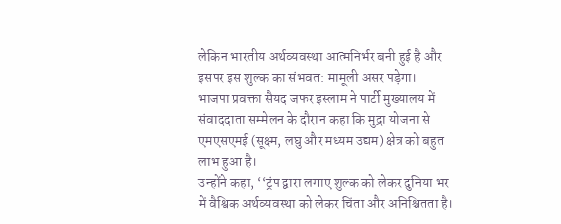लेकिन भारतीय अर्थव्यवस्था आत्मनिर्भर बनी हुई है और इसपर इस शुल्क का संभवत: मामूली असर पड़ेगा।
भाजपा प्रवक्ता सैयद जफर इस्लाम ने पार्टी मुख्यालय में संवाददाता सम्मेलन के दौरान कहा कि मुद्रा योजना से एमएसएमई (सूक्ष्म, लघु और मध्यम उद्यम) क्षेत्र को बहुत लाभ हुआ है।
उन्होंने कहा, ‘‘ट्रंप द्वारा लगाए शुल्क को लेकर दुनिया भर में वैश्विक अर्थव्यवस्था को लेकर चिंता और अनिश्चितता है।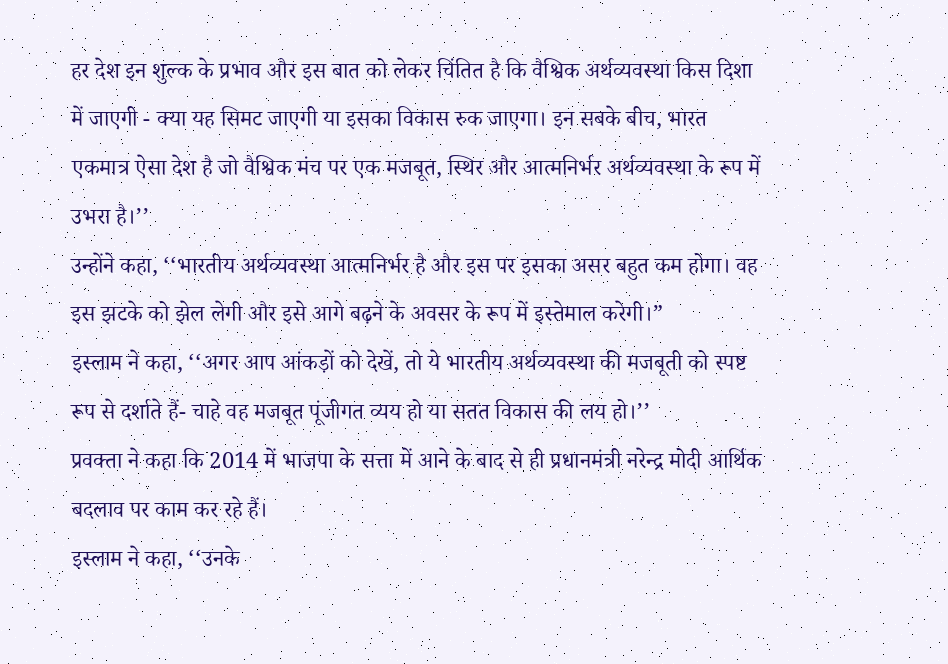हर देश इन शुल्क के प्रभाव और इस बात को लेकर चिंतित है कि वैश्विक अर्थव्यवस्था किस दिशा में जाएगी - क्या यह सिमट जाएगी या इसका विकास रुक जाएगा। इन सबके बीच, भारत एकमात्र ऐसा देश है जो वैश्विक मंच पर एक मजबूत, स्थिर और आत्मनिर्भर अर्थव्यवस्था के रूप में उभरा है।’’
उन्होंने कहा, ‘‘भारतीय अर्थव्यवस्था आत्मनिर्भर है और इस पर इसका असर बहुत कम होगा। वह इस झटके को झेल लेगी और इसे आगे बढ़ने के अवसर के रूप में इस्तेमाल करेगी।”
इस्लाम ने कहा, ‘‘अगर आप आंकड़ों को देखें, तो ये भारतीय अर्थव्यवस्था की मजबूती को स्पष्ट रूप से दर्शाते हैं- चाहे वह मजबूत पूंजीगत व्यय हो या सतत विकास की लय हो।’’
प्रवक्ता ने कहा कि 2014 में भाजपा के सत्ता में आने के बाद से ही प्रधानमंत्री नरेन्द्र मोदी आर्थिक बदलाव पर काम कर रहे हैं।
इस्लाम ने कहा, ‘‘उनके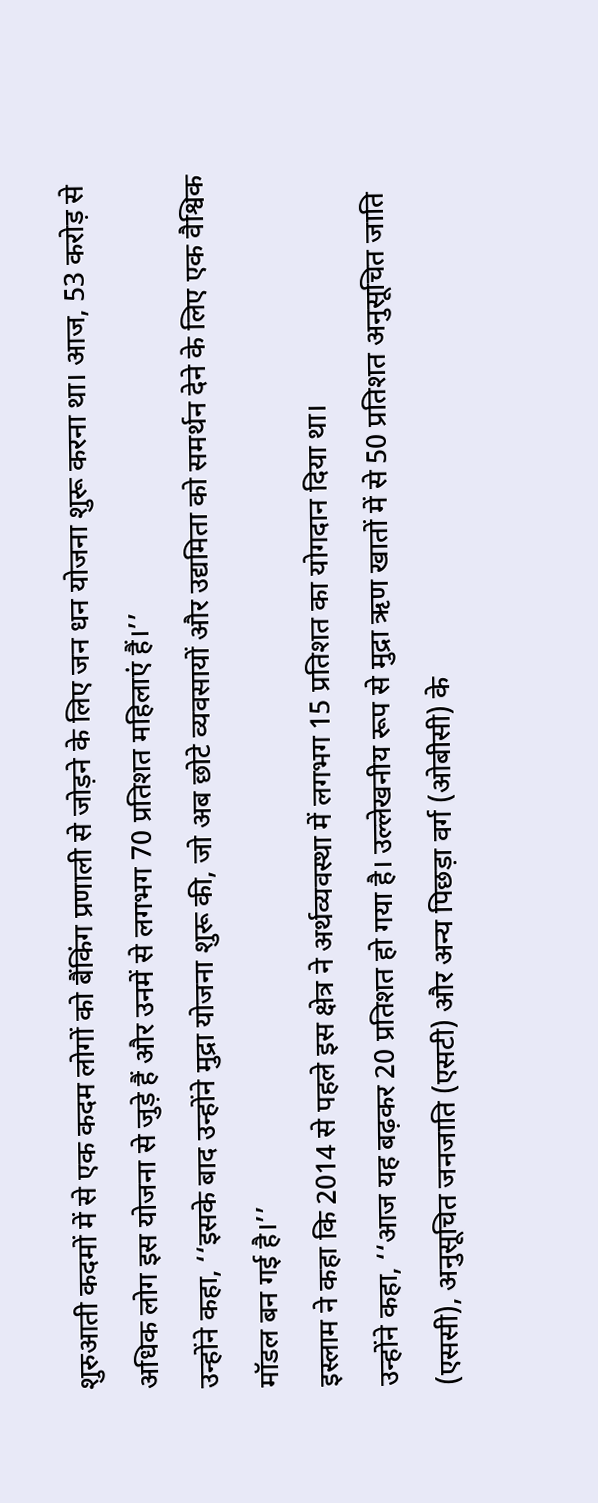शुरुआती कदमों में से एक कदम लोगों को बैंकिंग प्रणाली से जोड़ने के लिए जन धन योजना शुरू करना था। आज, 53 करोड़ से अधिक लोग इस योजना से जुड़े हैं और उनमें से लगभग 70 प्रतिशत महिलाएं हैं।’’
उन्होंने कहा, ‘‘इसके बाद उन्होंने मुद्रा योजना शुरू की, जो अब छोटे व्यवसायों और उद्यमिता को समर्थन देने के लिए एक वैश्विक मॉडल बन गई है।’’
इस्लाम ने कहा कि 2014 से पहले इस क्षेत्र ने अर्थव्यवस्था में लगभग 15 प्रतिशत का योगदान दिया था।
उन्होंने कहा, ‘‘आज यह बढ़कर 20 प्रतिशत हो गया है। उल्लेखनीय रूप से मुद्रा ऋण खातों में से 50 प्रतिशत अनुसूचित जाति (एससी), अनुसूचित जनजाति (एसटी) और अन्य पिछड़ा वर्ग (ओबीसी) के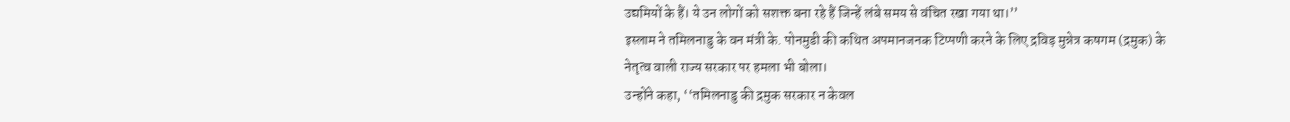उद्यमियों के हैं। ये उन लोगों को सशक्त बना रहे हैं जिन्हें लंबे समय से वंचित रखा गया था।’’
इस्लाम ने तमिलनाडु के वन मंत्री के. पोनमुडी की कथित अपमानजनक टिप्पणी करने के लिए द्रविड़ मुन्नेत्र कषगम (द्रमुक) के नेतृत्व वाली राज्य सरकार पर हमला भी बोला।
उन्होंने कहा, ‘‘तमिलनाडु की द्रमुक सरकार न केवल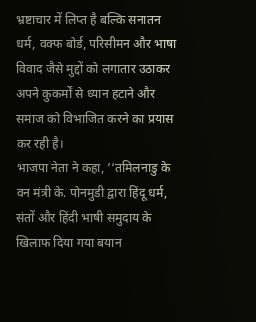भ्रष्टाचार में लिप्त है बल्कि सनातन धर्म, वक्फ बोर्ड, परिसीमन और भाषा विवाद जैसे मुद्दों को लगातार उठाकर अपने कुकर्मों से ध्यान हटाने और समाज को विभाजित करने का प्रयास कर रही है।
भाजपा नेता ने कहा, ‘‘तमिलनाडु के वन मंत्री के. पोनमुडी द्वारा हिंदू धर्म, संतों और हिंदी भाषी समुदाय के खिलाफ दिया गया बयान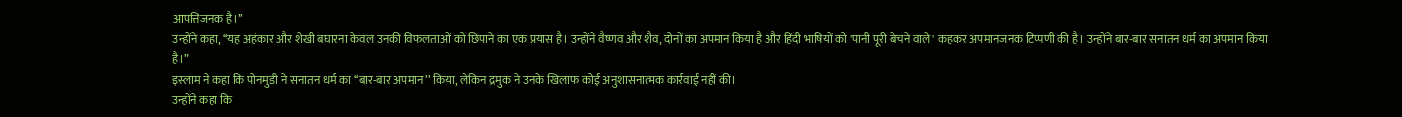आपत्तिजनक है।’’
उन्होंने कहा, ‘‘यह अहंकार और शेखी बघारना केवल उनकी विफलताओं को छिपाने का एक प्रयास है। उन्होंने वैष्णव और शैव, दोनों का अपमान किया है और हिंदी भाषियों को 'पानी पूरी बेचने वाले' कहकर अपमानजनक टिप्पणी की है। उन्होंने बार-बार सनातन धर्म का अपमान किया है।”
इस्लाम ने कहा कि पोनमुडी ने सनातन धर्म का ‘‘बार-बार अपमान’’ किया, लेकिन द्रमुक ने उनके खिलाफ कोई अनुशासनात्मक कार्रवाई नहीं की।
उन्होंने कहा कि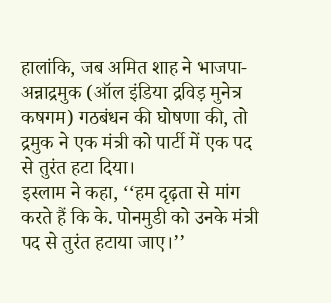हालांकि, जब अमित शाह ने भाजपा-अन्नाद्रमुक (ऑल इंडिया द्रविड़ मुनेत्र कषगम) गठबंधन की घोषणा की, तो द्रमुक ने एक मंत्री को पार्टी में एक पद से तुरंत हटा दिया।
इस्लाम ने कहा, ‘‘हम दृढ़ता से मांग करते हैं कि के. पोनमुडी को उनके मंत्री पद से तुरंत हटाया जाए।’’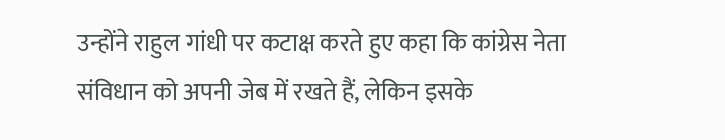उन्होंने राहुल गांधी पर कटाक्ष करते हुए कहा कि कांग्रेस नेता संविधान को अपनी जेब में रखते हैं, लेकिन इसके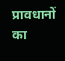प्रावधानों का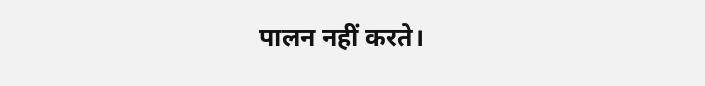पालन नहीं करते।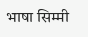भाषा सिम्मी